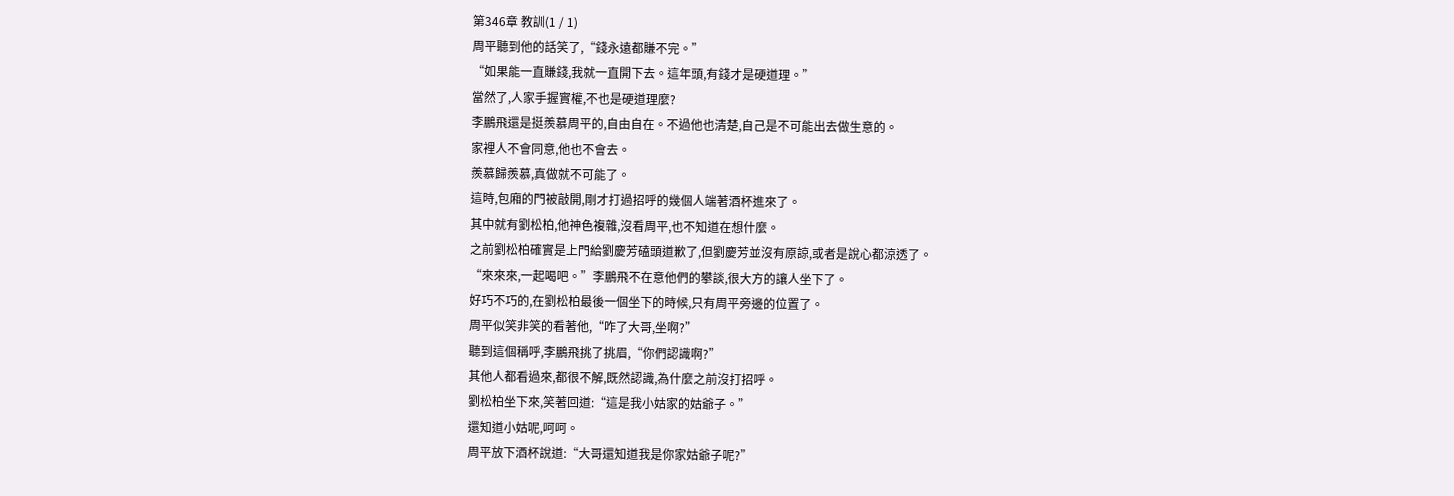第346章 教訓(1 / 1)
周平聽到他的話笑了,“錢永遠都賺不完。”
“如果能一直賺錢,我就一直開下去。這年頭,有錢才是硬道理。”
當然了,人家手握實權,不也是硬道理麼?
李鵬飛還是挺羨慕周平的,自由自在。不過他也清楚,自己是不可能出去做生意的。
家裡人不會同意,他也不會去。
羨慕歸羨慕,真做就不可能了。
這時,包廂的門被敲開,剛才打過招呼的幾個人端著酒杯進來了。
其中就有劉松柏,他神色複雜,沒看周平,也不知道在想什麼。
之前劉松柏確實是上門給劉慶芳磕頭道歉了,但劉慶芳並沒有原諒,或者是說心都涼透了。
“來來來,一起喝吧。”李鵬飛不在意他們的攀談,很大方的讓人坐下了。
好巧不巧的,在劉松柏最後一個坐下的時候,只有周平旁邊的位置了。
周平似笑非笑的看著他,“咋了大哥,坐啊?”
聽到這個稱呼,李鵬飛挑了挑眉,“你們認識啊?”
其他人都看過來,都很不解,既然認識,為什麼之前沒打招呼。
劉松柏坐下來,笑著回道:“這是我小姑家的姑爺子。”
還知道小姑呢,呵呵。
周平放下酒杯說道:“大哥還知道我是你家姑爺子呢?”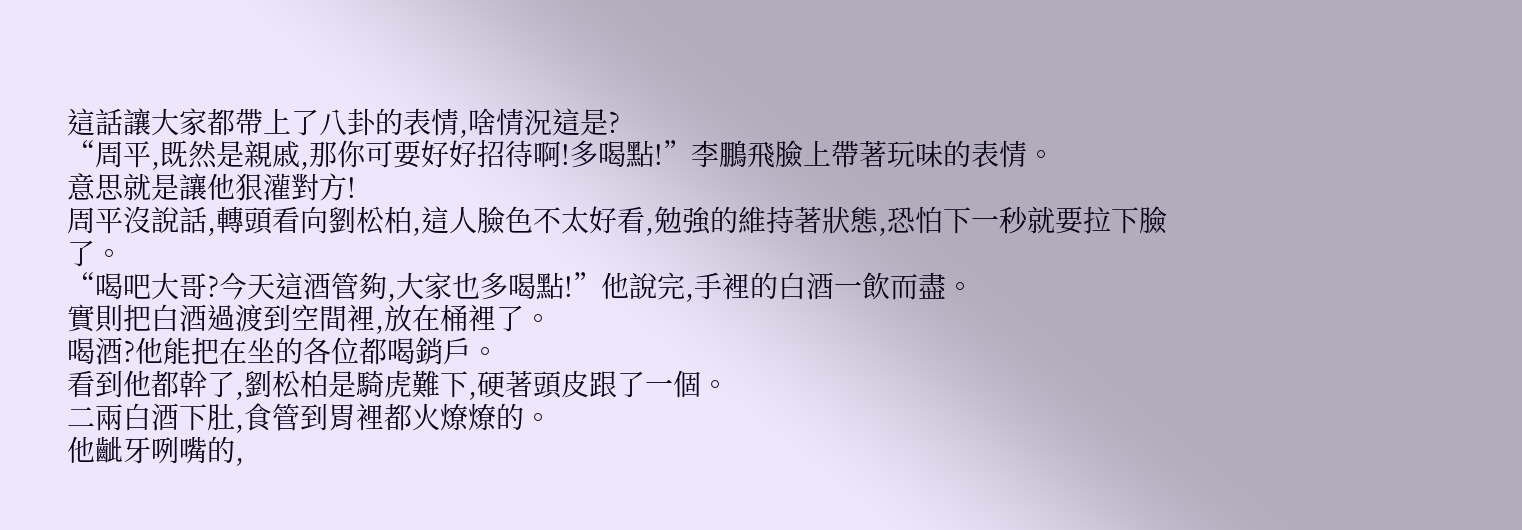這話讓大家都帶上了八卦的表情,啥情況這是?
“周平,既然是親戚,那你可要好好招待啊!多喝點!”李鵬飛臉上帶著玩味的表情。
意思就是讓他狠灌對方!
周平沒說話,轉頭看向劉松柏,這人臉色不太好看,勉強的維持著狀態,恐怕下一秒就要拉下臉了。
“喝吧大哥?今天這酒管夠,大家也多喝點!”他說完,手裡的白酒一飲而盡。
實則把白酒過渡到空間裡,放在桶裡了。
喝酒?他能把在坐的各位都喝銷戶。
看到他都幹了,劉松柏是騎虎難下,硬著頭皮跟了一個。
二兩白酒下肚,食管到胃裡都火燎燎的。
他齜牙咧嘴的,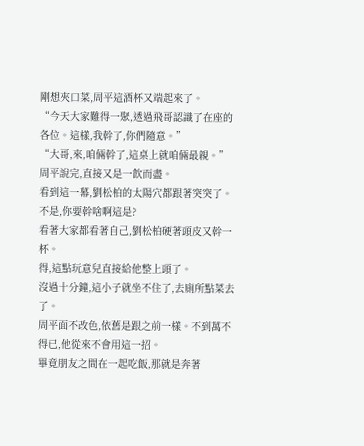剛想夾口菜,周平這酒杯又端起來了。
“今天大家難得一聚,透過飛哥認識了在座的各位。這樣,我幹了,你們隨意。”
“大哥,來,咱倆幹了,這桌上就咱倆最親。”
周平說完,直接又是一飲而盡。
看到這一幕,劉松柏的太陽穴都跟著突突了。
不是,你要幹啥啊這是?
看著大家都看著自己,劉松柏硬著頭皮又幹一杯。
得,這點玩意兒直接給他整上頭了。
沒過十分鐘,這小子就坐不住了,去廁所點菜去了。
周平面不改色,依舊是跟之前一樣。不到萬不得已,他從來不會用這一招。
畢竟朋友之間在一起吃飯,那就是奔著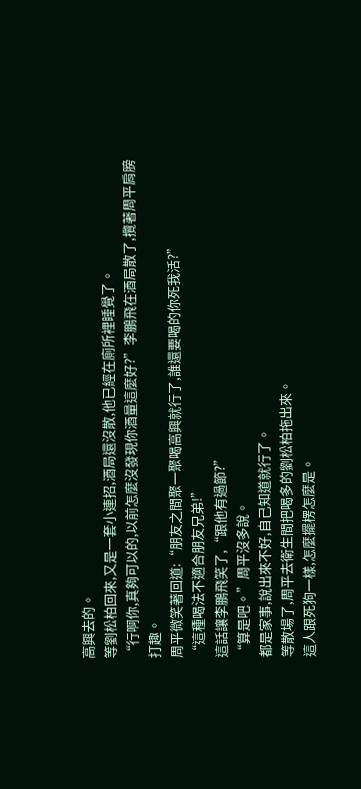高興去的。
等劉松柏回來,又是一套小連招,酒局還沒散,他已經在廁所裡睡覺了。
“行啊你,真夠可以的,以前怎麼沒發現你酒量這麼好?”李鵬飛在酒局散了,攬著周平肩膀打趣。
周平微笑著回道:“朋友之間聚一聚喝高興就行了,誰還要喝的你死我活?”
“這種喝法不適合朋友兄弟!”
這話讓李鵬飛笑了,“跟他有過節?”
“算是吧。”周平沒多說。
都是家事,說出來不好,自己知道就行了。
等散場了,周平去衛生間把喝多的劉松柏拖出來。
這人跟死狗一樣,怎麼擺楞怎麼是。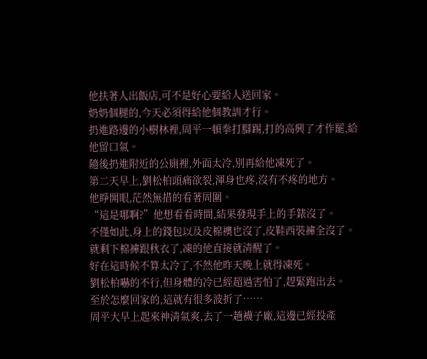他扶著人出飯店,可不是好心要給人送回家。
奶奶個腿的,今天必須得給他個教訓才行。
扔進路邊的小樹林裡,周平一頓拳打腳踢,打的高興了才作罷,給他留口氣。
隨後扔進附近的公廁裡,外面太冷,別再給他凍死了。
第二天早上,劉松柏頭痛欲裂,渾身也疼,沒有不疼的地方。
他睜開眼,茫然無措的看著周圍。
“這是哪啊?”他想看看時間,結果發現手上的手錶沒了。
不僅如此,身上的錢包以及皮棉襖也沒了,皮鞋西裝褲全沒了。
就剩下棉褲跟秋衣了,凍的他直接就清醒了。
好在這時候不算太冷了,不然他昨天晚上就得凍死。
劉松柏嚇的不行,但身體的冷已經超過害怕了,趕緊跑出去。
至於怎麼回家的,這就有很多波折了……
周平大早上起來神清氣爽,去了一趟襪子廠,這邊已經投產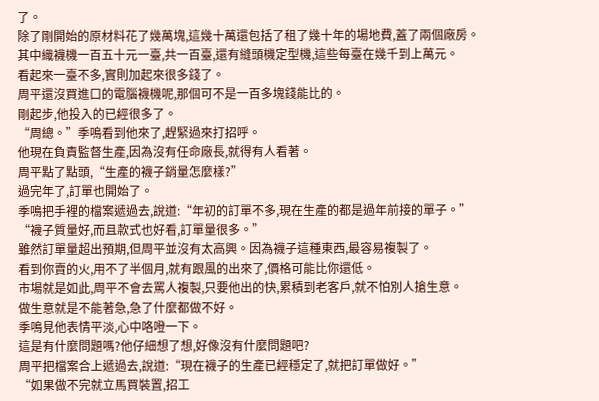了。
除了剛開始的原材料花了幾萬塊,這幾十萬還包括了租了幾十年的場地費,蓋了兩個廠房。
其中織襪機一百五十元一臺,共一百臺,還有縫頭機定型機,這些每臺在幾千到上萬元。
看起來一臺不多,實則加起來很多錢了。
周平還沒買進口的電腦襪機呢,那個可不是一百多塊錢能比的。
剛起步,他投入的已經很多了。
“周總。”季鳴看到他來了,趕緊過來打招呼。
他現在負責監督生產,因為沒有任命廠長,就得有人看著。
周平點了點頭,“生產的襪子銷量怎麼樣?”
過完年了,訂單也開始了。
季鳴把手裡的檔案遞過去,說道:“年初的訂單不多,現在生產的都是過年前接的單子。”
“襪子質量好,而且款式也好看,訂單量很多。”
雖然訂單量超出預期,但周平並沒有太高興。因為襪子這種東西,最容易複製了。
看到你賣的火,用不了半個月,就有跟風的出來了,價格可能比你還低。
市場就是如此,周平不會去罵人複製,只要他出的快,累積到老客戶,就不怕別人搶生意。
做生意就是不能著急,急了什麼都做不好。
季鳴見他表情平淡,心中咯噔一下。
這是有什麼問題嗎?他仔細想了想,好像沒有什麼問題吧?
周平把檔案合上遞過去,說道:“現在襪子的生產已經穩定了,就把訂單做好。”
“如果做不完就立馬買裝置,招工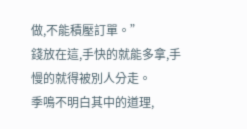做,不能積壓訂單。”
錢放在這,手快的就能多拿,手慢的就得被別人分走。
季鳴不明白其中的道理,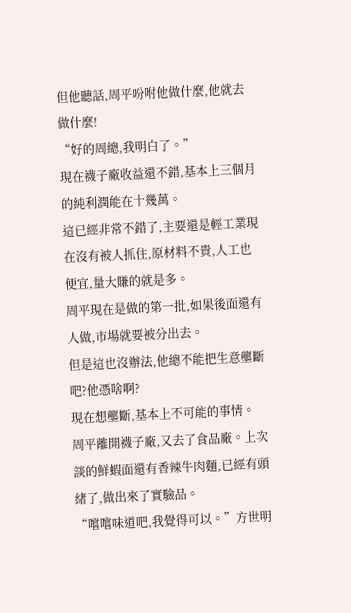但他聽話,周平吩咐他做什麼,他就去做什麼!
“好的周總,我明白了。”
現在襪子廠收益還不錯,基本上三個月的純利潤能在十幾萬。
這已經非常不錯了,主要還是輕工業現在沒有被人抓住,原材料不貴,人工也便宜,量大賺的就是多。
周平現在是做的第一批,如果後面還有人做,市場就要被分出去。
但是這也沒辦法,他總不能把生意壟斷吧?他憑啥啊?
現在想壟斷,基本上不可能的事情。
周平離開襪子廠,又去了食品廠。上次談的鮮蝦面還有香辣牛肉麵,已經有頭緒了,做出來了實驗品。
“嚐嚐味道吧,我覺得可以。”方世明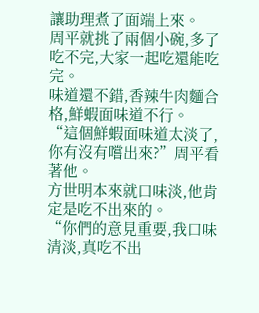讓助理煮了面端上來。
周平就挑了兩個小碗,多了吃不完,大家一起吃還能吃完。
味道還不錯,香辣牛肉麵合格,鮮蝦面味道不行。
“這個鮮蝦面味道太淡了,你有沒有嚐出來?”周平看著他。
方世明本來就口味淡,他肯定是吃不出來的。
“你們的意見重要,我口味清淡,真吃不出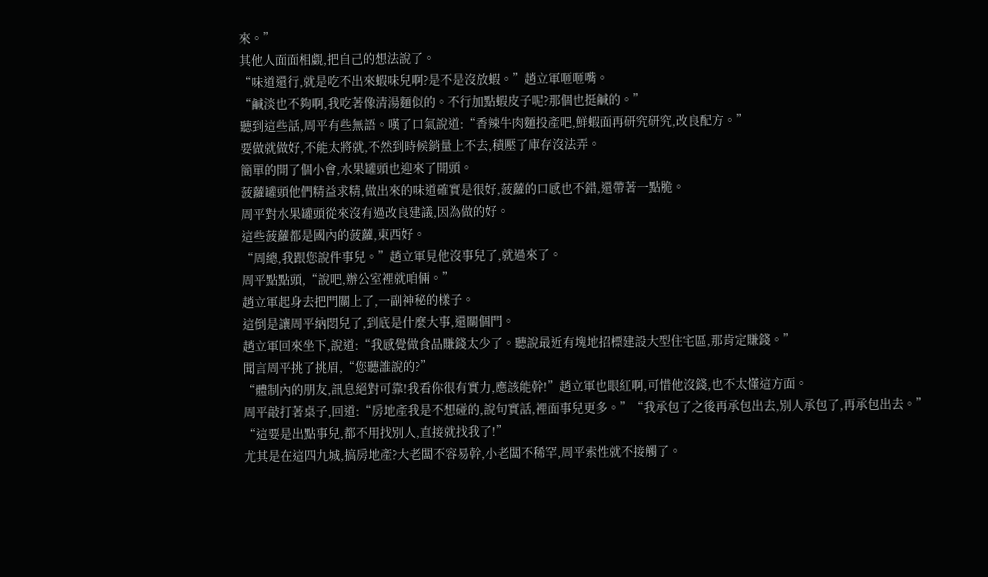來。”
其他人面面相覷,把自己的想法說了。
“味道還行,就是吃不出來蝦味兒啊?是不是沒放蝦。”趙立軍咂咂嘴。
“鹹淡也不夠啊,我吃著像清湯麵似的。不行加點蝦皮子呢?那個也挺鹹的。”
聽到這些話,周平有些無語。嘆了口氣說道:“香辣牛肉麵投產吧,鮮蝦面再研究研究,改良配方。”
要做就做好,不能太將就,不然到時候銷量上不去,積壓了庫存沒法弄。
簡單的開了個小會,水果罐頭也迎來了開頭。
菠蘿罐頭他們精益求精,做出來的味道確實是很好,菠蘿的口感也不錯,還帶著一點脆。
周平對水果罐頭從來沒有過改良建議,因為做的好。
這些菠蘿都是國內的菠蘿,東西好。
“周總,我跟您說件事兒。”趙立軍見他沒事兒了,就過來了。
周平點點頭,“說吧,辦公室裡就咱倆。”
趙立軍起身去把門關上了,一副神秘的樣子。
這倒是讓周平納悶兒了,到底是什麼大事,還關個門。
趙立軍回來坐下,說道:“我感覺做食品賺錢太少了。聽說最近有塊地招標建設大型住宅區,那肯定賺錢。”
聞言周平挑了挑眉,“您聽誰說的?”
“體制內的朋友,訊息絕對可靠!我看你很有實力,應該能幹!”趙立軍也眼紅啊,可惜他沒錢,也不太懂這方面。
周平敲打著桌子,回道:“房地產我是不想碰的,說句實話,裡面事兒更多。”“我承包了之後再承包出去,別人承包了,再承包出去。”
“這要是出點事兒,都不用找別人,直接就找我了!”
尤其是在這四九城,搞房地產?大老闆不容易幹,小老闆不稀罕,周平索性就不接觸了。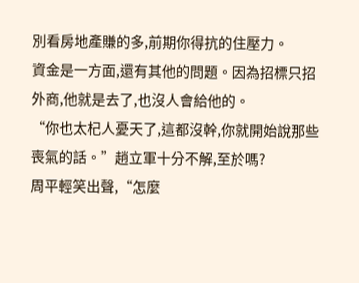別看房地產賺的多,前期你得抗的住壓力。
資金是一方面,還有其他的問題。因為招標只招外商,他就是去了,也沒人會給他的。
“你也太杞人憂天了,這都沒幹,你就開始說那些喪氣的話。”趙立軍十分不解,至於嗎?
周平輕笑出聲,“怎麼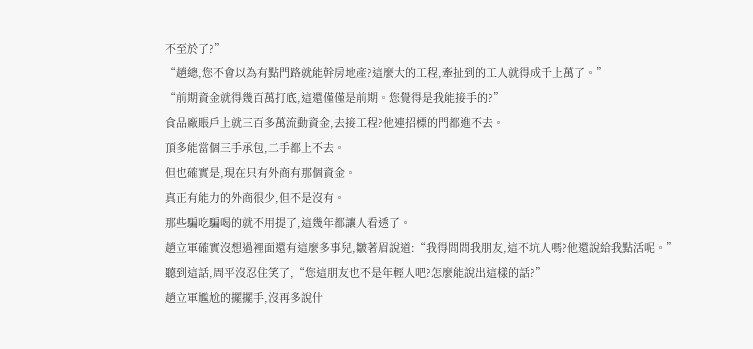不至於了?”
“趙總,您不會以為有點門路就能幹房地產?這麼大的工程,牽扯到的工人就得成千上萬了。”
“前期資金就得幾百萬打底,這還僅僅是前期。您覺得是我能接手的?”
食品廠賬戶上就三百多萬流動資金,去接工程?他連招標的門都進不去。
頂多能當個三手承包,二手都上不去。
但也確實是,現在只有外商有那個資金。
真正有能力的外商很少,但不是沒有。
那些騙吃騙喝的就不用提了,這幾年都讓人看透了。
趙立軍確實沒想過裡面還有這麼多事兒,皺著眉說道:“我得問問我朋友,這不坑人嗎?他還說給我點活呢。”
聽到這話,周平沒忍住笑了,“您這朋友也不是年輕人吧?怎麼能說出這樣的話?”
趙立軍尷尬的擺擺手,沒再多說什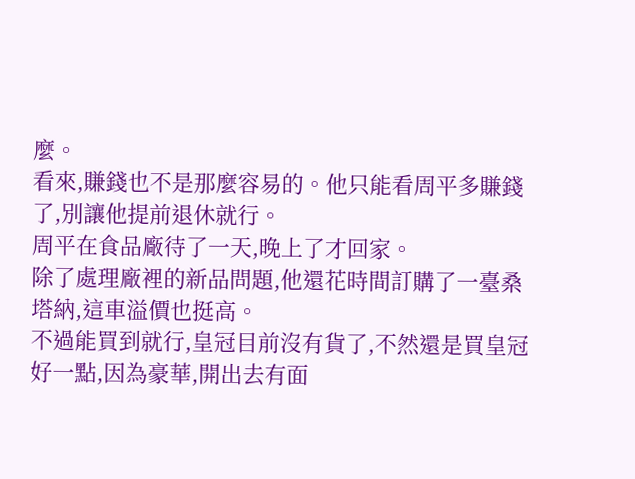麼。
看來,賺錢也不是那麼容易的。他只能看周平多賺錢了,別讓他提前退休就行。
周平在食品廠待了一天,晚上了才回家。
除了處理廠裡的新品問題,他還花時間訂購了一臺桑塔納,這車溢價也挺高。
不過能買到就行,皇冠目前沒有貨了,不然還是買皇冠好一點,因為豪華,開出去有面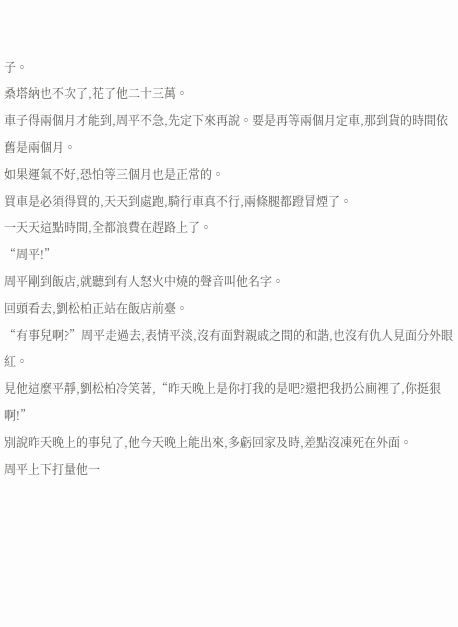子。
桑塔納也不次了,花了他二十三萬。
車子得兩個月才能到,周平不急,先定下來再說。要是再等兩個月定車,那到貨的時間依舊是兩個月。
如果運氣不好,恐怕等三個月也是正常的。
買車是必須得買的,天天到處跑,騎行車真不行,兩條腿都蹬冒煙了。
一天天這點時間,全都浪費在趕路上了。
“周平!”
周平剛到飯店,就聽到有人怒火中燒的聲音叫他名字。
回頭看去,劉松柏正站在飯店前臺。
“有事兒啊?”周平走過去,表情平淡,沒有面對親戚之間的和諧,也沒有仇人見面分外眼紅。
見他這麼平靜,劉松柏冷笑著,“昨天晚上是你打我的是吧?還把我扔公廁裡了,你挺狠啊!”
別說昨天晚上的事兒了,他今天晚上能出來,多虧回家及時,差點沒凍死在外面。
周平上下打量他一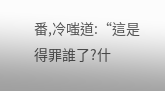番,冷嗤道:“這是得罪誰了?什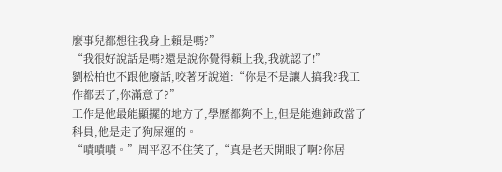麼事兒都想往我身上賴是嗎?”
“我很好說話是嗎?還是說你覺得賴上我,我就認了!”
劉松柏也不跟他廢話,咬著牙說道:“你是不是讓人搞我?我工作都丟了,你滿意了?”
工作是他最能顯擺的地方了,學歷都夠不上,但是能進鈰政當了科員,他是走了狗屎運的。
“嘖嘖嘖。”周平忍不住笑了,“真是老天開眼了啊?你居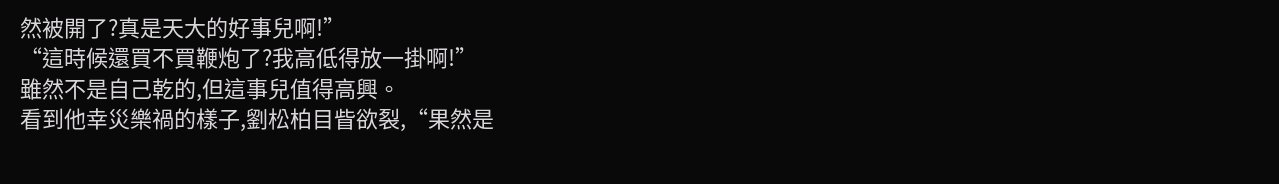然被開了?真是天大的好事兒啊!”
“這時候還買不買鞭炮了?我高低得放一掛啊!”
雖然不是自己乾的,但這事兒值得高興。
看到他幸災樂禍的樣子,劉松柏目眥欲裂,“果然是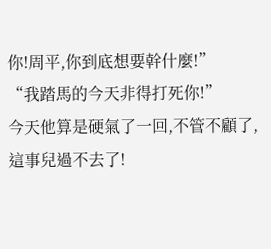你!周平,你到底想要幹什麼!”
“我踏馬的今天非得打死你!”
今天他算是硬氣了一回,不管不顧了,這事兒過不去了!